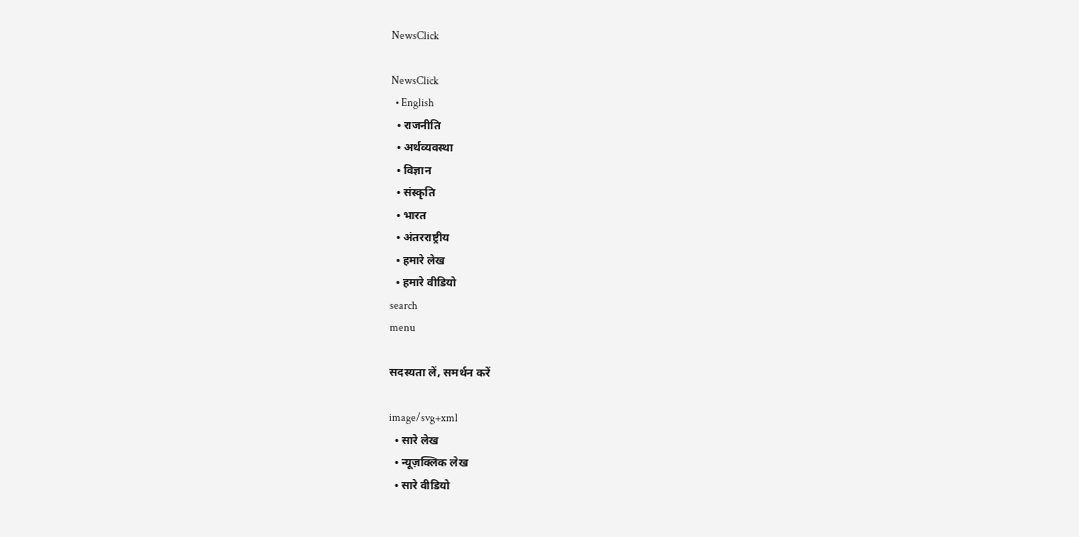NewsClick

NewsClick
  • English
  • राजनीति
  • अर्थव्यवस्था
  • विज्ञान
  • संस्कृति
  • भारत
  • अंतरराष्ट्रीय
  • हमारे लेख
  • हमारे वीडियो
search
menu

सदस्यता लें, समर्थन करें

image/svg+xml
  • सारे लेख
  • न्यूज़क्लिक लेख
  • सारे वीडियो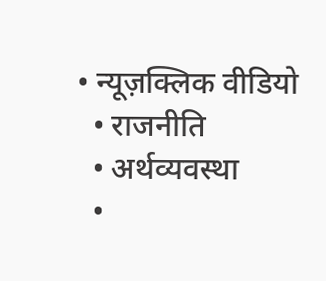• न्यूज़क्लिक वीडियो
  • राजनीति
  • अर्थव्यवस्था
  •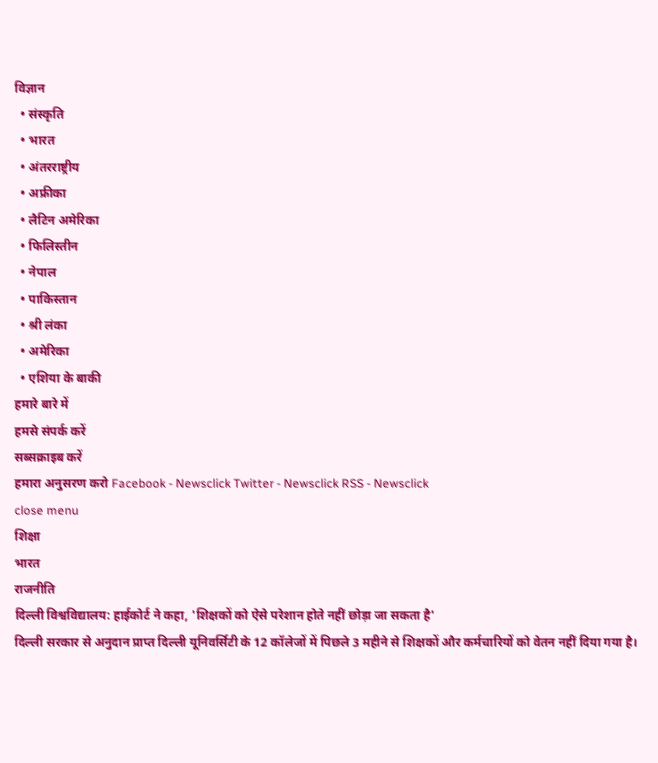विज्ञान
  • संस्कृति
  • भारत
  • अंतरराष्ट्रीय
  • अफ्रीका
  • लैटिन अमेरिका
  • फिलिस्तीन
  • नेपाल
  • पाकिस्तान
  • श्री लंका
  • अमेरिका
  • एशिया के बाकी
हमारे बारे में
हमसे संपर्क करें
सब्सक्राइब करें
हमारा अनुसरण करो Facebook - Newsclick Twitter - Newsclick RSS - Newsclick
close menu
शिक्षा
भारत
राजनीति
दिल्ली विश्वविद्यालय: हाईकोर्ट ने कहा, 'शिक्षकों को ऐसे परेशान होते नहीं छोड़ा जा सकता है'
दिल्ली सरकार से अनुदान प्राप्त दिल्ली यूनिवर्सिटी के 12 कॉलेजों में पिछले 3 महीने से शिक्षकों और कर्मचारियों को वेतन नहीं दिया गया है।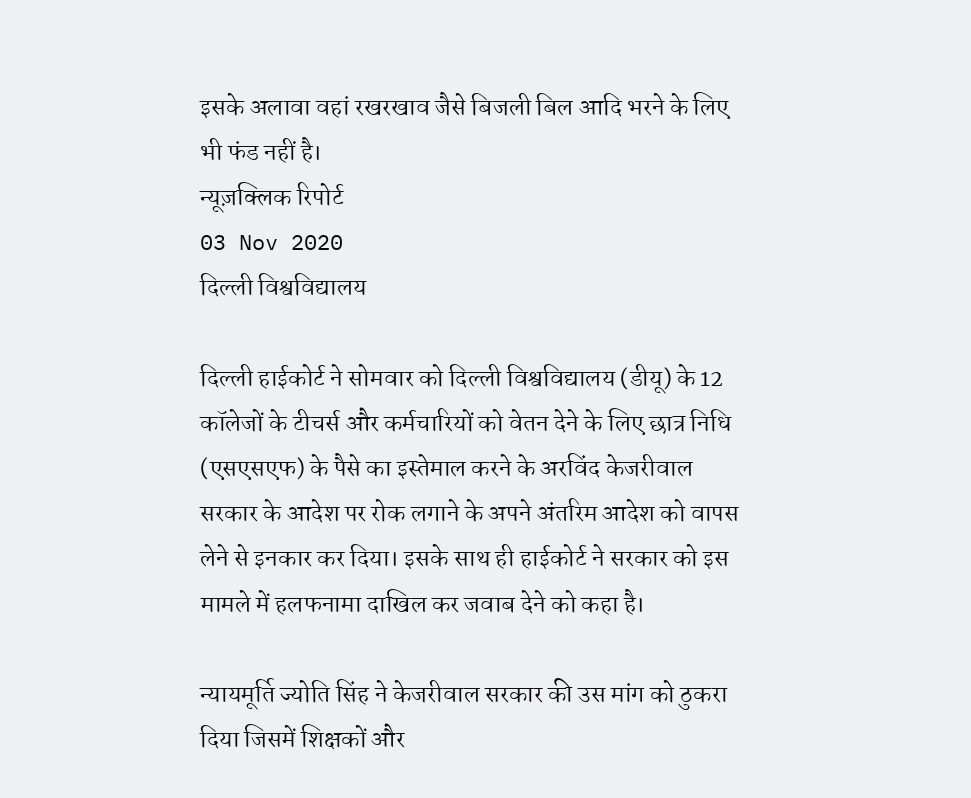इसके अलावा वहां रखरखाव जैसे बिजली बिल आदि भरने के लिए भी फंड नहीं है।
न्यूज़क्लिक रिपोर्ट
03 Nov 2020
दिल्ली विश्वविद्यालय

दिल्ली हाईकोर्ट ने सोमवार को दिल्ली विश्वविद्यालय (डीयू) के 12 कॉलेजों के टीचर्स और कर्मचारियों को वेतन देने के लिए छात्र निधि (एसएसएफ) के पैसे का इस्तेमाल करने के अरविंद केजरीवाल सरकार के आदेश पर रोक लगाने के अपने अंतरिम आदेश को वापस लेने से इनकार कर दिया। इसके साथ ही हाईकोर्ट ने सरकार को इस मामले में हलफनामा दाखिल कर जवाब देने को कहा है।

न्यायमूर्ति ज्योति सिंह ने केजरीवाल सरकार की उस मांग को ठुकरा दिया जिसमें शिक्षकों और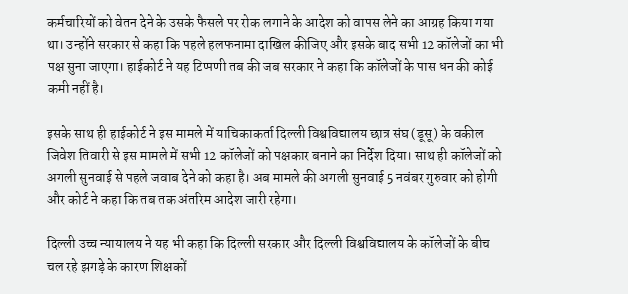कर्मचारियों को वेतन देने के उसके फैसले पर रोक लगाने के आदेश को वापस लेने का आग्रह किया गया था। उन्होंने सरकार से कहा कि पहले हलफनामा दाखिल कीजिए और इसके बाद सभी 12 कॉलेजों का भी पक्ष सुना जाएगा। हाईकोर्ट ने यह टिप्पणी तब की जब सरकार ने कहा कि कॉलेजों के पास धन की कोई कमी नहीं है।

इसके साथ ही हाईकोर्ट ने इस मामले में याचिकाकर्ता दिल्ली विश्वविद्यालय छात्र संघ (डूसू) के वकील जिवेश तिवारी से इस मामले में सभी 12 कॉलेजों को पक्षकार बनाने का निर्देश दिया। साथ ही कॉलेजों को अगली सुनवाई से पहले जवाब देने को कहा है। अब मामले की अगली सुनवाई 5 नवंबर गुरुवार को होगी और कोर्ट ने कहा कि तब तक अंतरिम आदेश जारी रहेगा।

दिल्ली उच्च न्यायालय ने यह भी कहा कि दिल्ली सरकार और दिल्ली विश्वविद्यालय के कॉलेजों के बीच चल रहे झगड़े के कारण शिक्षकों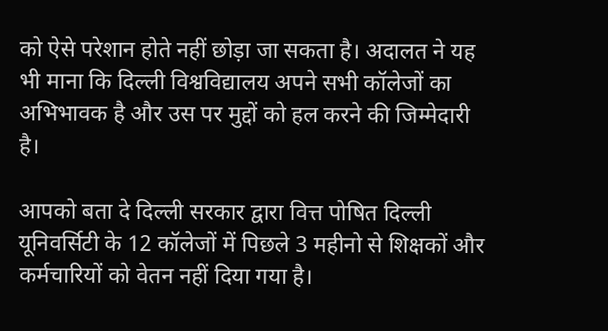को ऐसे परेशान होते नहीं छोड़ा जा सकता है। अदालत ने यह भी माना कि दिल्ली विश्वविद्यालय अपने सभी कॉलेजों का अभिभावक है और उस पर मुद्दों को हल करने की जिम्मेदारी है।

आपको बता दे दिल्ली सरकार द्वारा वित्त पोषित दिल्ली यूनिवर्सिटी के 12 कॉलेजों में पिछले 3 महीनो से शिक्षकों और कर्मचारियों को वेतन नहीं दिया गया है।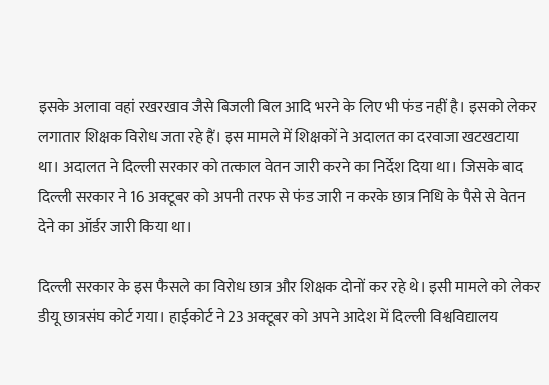इसके अलावा वहां रखरखाव जैसे बिजली बिल आदि भरने के लिए भी फंड नहीं है। इसको लेकर लगातार शिक्षक विरोध जता रहे हैं। इस मामले में शिक्षकों ने अदालत का दरवाजा खटखटाया था। अदालत ने दिल्ली सरकार को तत्काल वेतन जारी करने का निर्देश दिया था। जिसके बाद दिल्ली सरकार ने 16 अक्टूबर को अपनी तरफ से फंड जारी न करके छात्र निधि के पैसे से वेतन देने का ऑर्डर जारी किया था।

दिल्ली सरकार के इस फैसले का विरोध छात्र और शिक्षक दोनों कर रहे थे। इसी मामले को लेकर डीयू छात्रसंघ कोर्ट गया। हाईकोर्ट ने 23 अक्टूबर को अपने आदेश में दिल्ली विश्वविद्यालय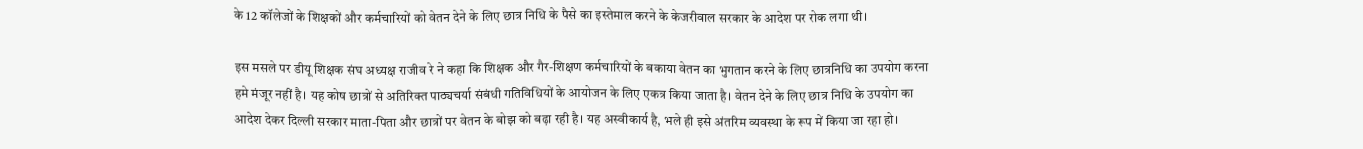के 12 कॉलेजों के शिक्षकों और कर्मचारियों को वेतन देने के लिए छात्र निधि के पैसे का इस्तेमाल करने के केजरीवाल सरकार के आदेश पर रोक लगा थी।

इस मसले पर डीयू शिक्षक संघ अध्यक्ष राजीव रे ने कहा कि शिक्षक और गैर-शिक्षण कर्मचारियों के बकाया वेतन का भुगतान करने के लिए छात्रनिधि का उपयोग करना हमे मंजूर नहीं है। यह कोष छात्रों से अतिरिक्त पाठ्यचर्या संबंधी गतिविधियों के आयोजन के लिए एकत्र किया जाता है। वेतन देने के लिए छात्र निधि के उपयोग का आदेश देकर दिल्ली सरकार माता-पिता और छात्रों पर वेतन के बोझ को बढ़ा रही है। यह अस्वीकार्य है, भले ही इसे अंतरिम व्यवस्था के रूप में किया जा रहा हो।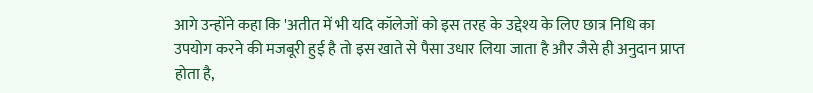आगे उन्होंने कहा कि 'अतीत में भी यदि कॉलेजों को इस तरह के उद्देश्य के लिए छात्र निधि का उपयोग करने की मजबूरी हुई है तो इस खाते से पैसा उधार लिया जाता है और जैसे ही अनुदान प्राप्त होता है,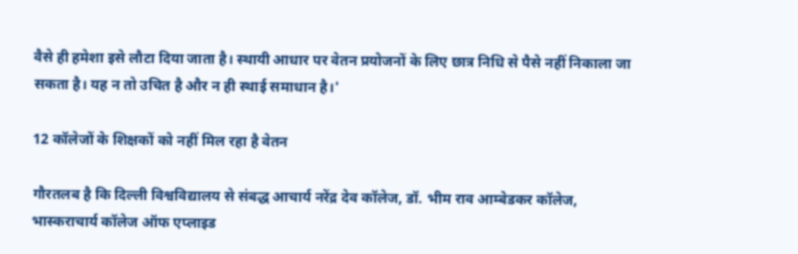वैसे ही हमेशा इसे लौटा दिया जाता है। स्थायी आधार पर वेतन प्रयोजनों के लिए छात्र निधि से पैसे नहीं निकाला जा सकता है। यह न तो उचित है और न ही स्थाई समाधान है।'

12 कॉलेजों के शिक्षकों को नहीं मिल रहा है वेतन

गौरतलब है कि दिल्ली विश्वविद्यालय से संबद्ध आचार्य नरेंद्र देव कॉलेज, डॉ. भीम राव आम्बेडकर कॉलेज, भास्कराचार्य कॉलेज ऑफ एप्लाइड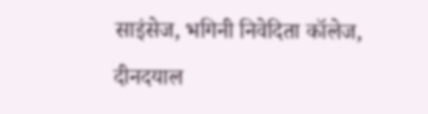साइंसेज, भगिनी निवेदिता कॉलेज, दीनदयाल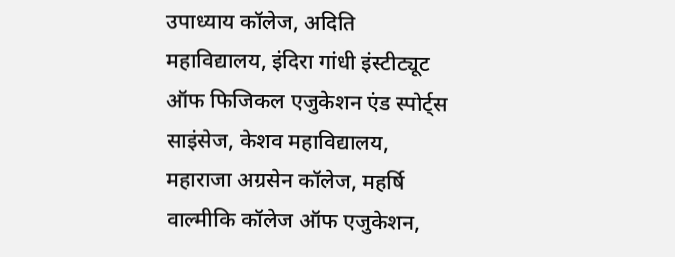उपाध्याय कॉलेज, अदिति महाविद्यालय, इंदिरा गांधी इंस्टीट्यूट ऑफ फिजिकल एजुकेशन एंड स्पोर्ट्स साइंसेज, केशव महाविद्यालय, महाराजा अग्रसेन कॉलेज, महर्षि वाल्मीकि कॉलेज ऑफ एजुकेशन,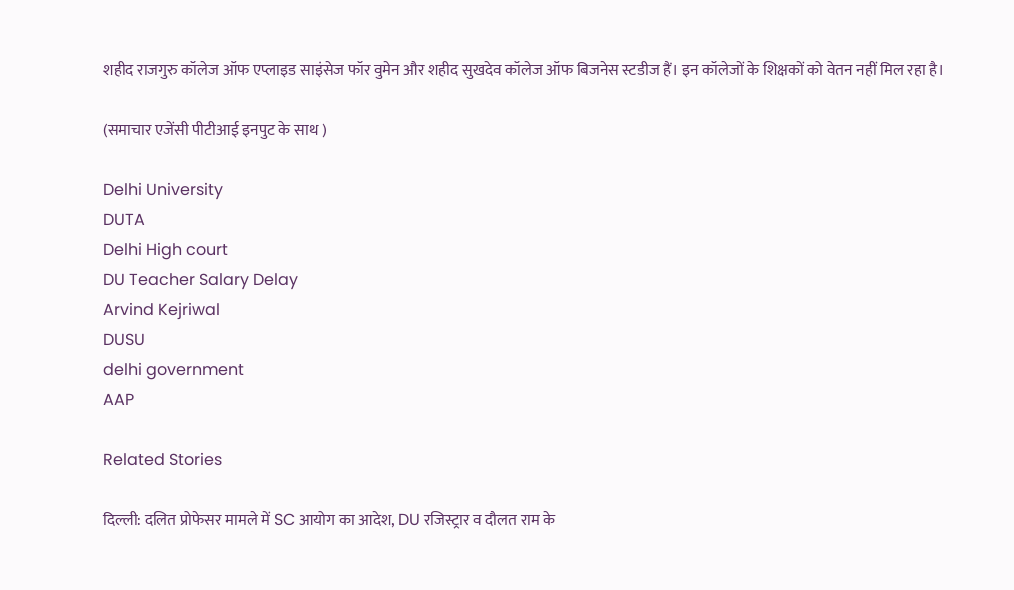शहीद राजगुरु कॉलेज ऑफ एप्लाइड साइंसेज फॉर वुमेन और शहीद सुखदेव कॉलेज ऑफ बिजनेस स्टडीज हैं। इन कॉलेजों के शिक्षकों को वेतन नहीं मिल रहा है।

(समाचार एजेंसी पीटीआई इनपुट के साथ )

Delhi University
DUTA
Delhi High court
DU Teacher Salary Delay
Arvind Kejriwal
DUSU
delhi government
AAP

Related Stories

दिल्ली: दलित प्रोफेसर मामले में SC आयोग का आदेश, DU रजिस्ट्रार व दौलत राम के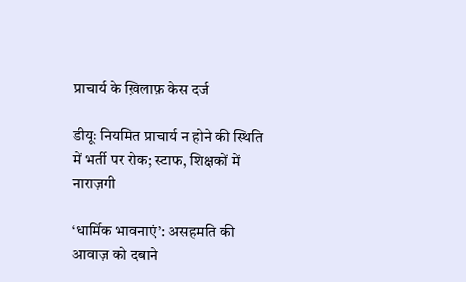प्राचार्य के ख़िलाफ़ केस दर्ज

डीयूः नियमित प्राचार्य न होने की स्थिति में भर्ती पर रोक; स्टाफ, शिक्षकों में नाराज़गी

‘धार्मिक भावनाएं’: असहमति की आवाज़ को दबाने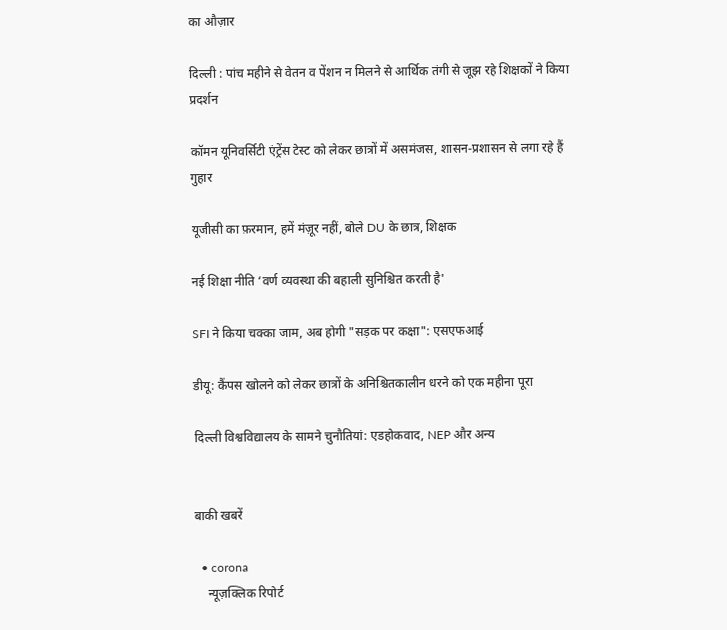का औज़ार

दिल्ली : पांच महीने से वेतन व पेंशन न मिलने से आर्थिक तंगी से जूझ रहे शिक्षकों ने किया प्रदर्शन

कॉमन यूनिवर्सिटी एंट्रेंस टेस्ट को लेकर छात्रों में असमंजस, शासन-प्रशासन से लगा रहे हैं गुहार

यूजीसी का फ़रमान, हमें मंज़ूर नहीं, बोले DU के छात्र, शिक्षक

नई शिक्षा नीति ‘वर्ण व्यवस्था की बहाली सुनिश्चित करती है'

SFI ने किया चक्का जाम, अब होगी "सड़क पर कक्षा": एसएफआई

डीयू: कैंपस खोलने को लेकर छात्रों के अनिश्चितकालीन धरने को एक महीना पूरा

दिल्ली विश्वविद्यालय के सामने चुनौतियां: एडहोकवाद, NEP और अन्य


बाकी खबरें

  • corona
    न्यूज़क्लिक रिपोर्ट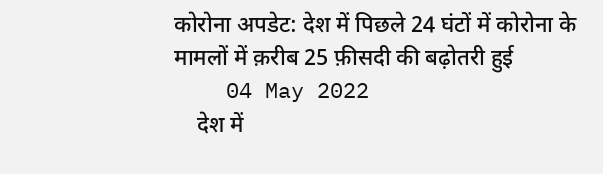कोरोना अपडेट: देश में पिछले 24 घंटों में कोरोना के मामलों में क़रीब 25 फ़ीसदी की बढ़ोतरी हुई
    04 May 2022
    देश में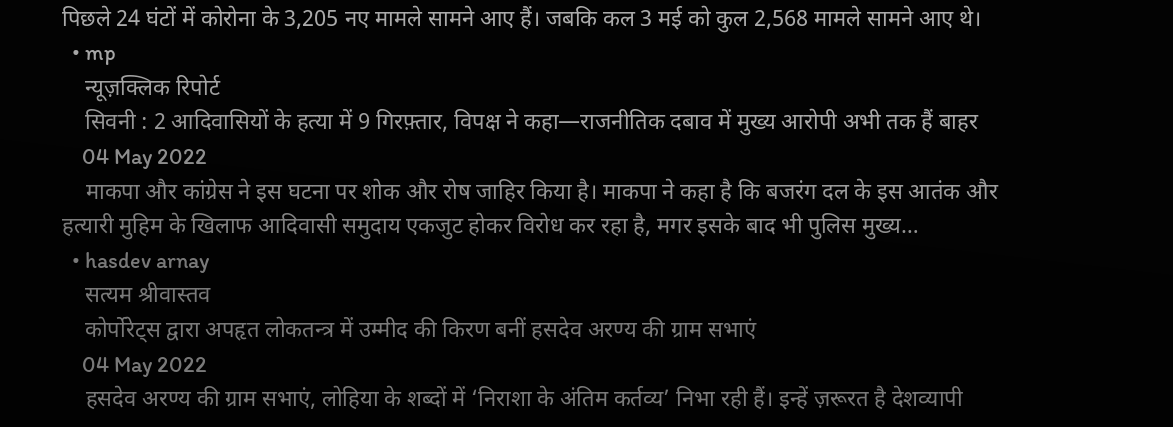पिछले 24 घंटों में कोरोना के 3,205 नए मामले सामने आए हैं। जबकि कल 3 मई को कुल 2,568 मामले सामने आए थे।
  • mp
    न्यूज़क्लिक रिपोर्ट
    सिवनी : 2 आदिवासियों के हत्या में 9 गिरफ़्तार, विपक्ष ने कहा—राजनीतिक दबाव में मुख्य आरोपी अभी तक हैं बाहर
    04 May 2022
    माकपा और कांग्रेस ने इस घटना पर शोक और रोष जाहिर किया है। माकपा ने कहा है कि बजरंग दल के इस आतंक और हत्यारी मुहिम के खिलाफ आदिवासी समुदाय एकजुट होकर विरोध कर रहा है, मगर इसके बाद भी पुलिस मुख्य…
  • hasdev arnay
    सत्यम श्रीवास्तव
    कोर्पोरेट्स द्वारा अपहृत लोकतन्त्र में उम्मीद की किरण बनीं हसदेव अरण्य की ग्राम सभाएं
    04 May 2022
    हसदेव अरण्य की ग्राम सभाएं, लोहिया के शब्दों में ‘निराशा के अंतिम कर्तव्य’ निभा रही हैं। इन्हें ज़रूरत है देशव्यापी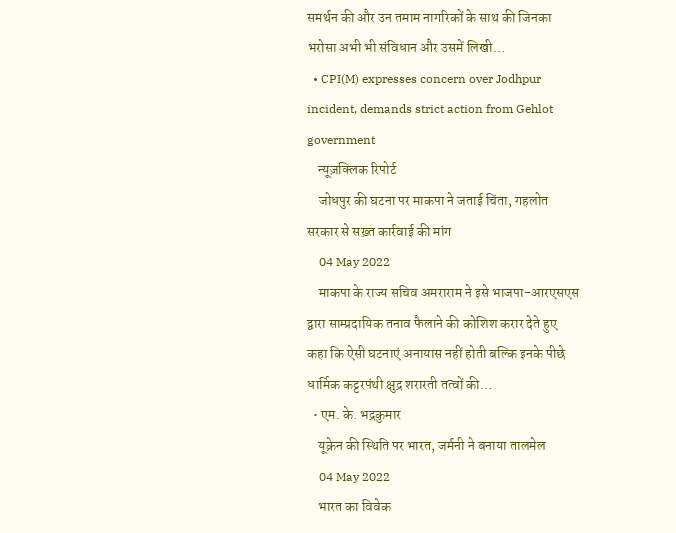समर्थन की और उन तमाम नागरिकों के साथ की जिनका भरोसा अभी भी संविधान और उसमें लिखी…
  • CPI(M) expresses concern over Jodhpur incident, demands strict action from Gehlot government
    न्यूज़क्लिक रिपोर्ट
    जोधपुर की घटना पर माकपा ने जताई चिंता, गहलोत सरकार से सख़्त कार्रवाई की मांग
    04 May 2022
    माकपा के राज्य सचिव अमराराम ने इसे भाजपा-आरएसएस द्वारा साम्प्रदायिक तनाव फैलाने की कोशिश करार देते हुए कहा कि ऐसी घटनाएं अनायास नहीं होती बल्कि इनके पीछे धार्मिक कट्टरपंथी क्षुद्र शरारती तत्वों की…
  • एम. के. भद्रकुमार
    यूक्रेन की स्थिति पर भारत, जर्मनी ने बनाया तालमेल
    04 May 2022
    भारत का विवेक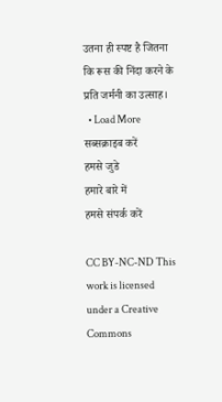उतना ही स्पष्ट है जितना कि रूस की निंदा करने के प्रति जर्मनी का उत्साह।
  • Load More
सब्सक्राइब करें
हमसे जुडे
हमारे बारे में
हमसे संपर्क करें

CC BY-NC-ND This work is licensed under a Creative Commons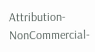Attribution-NonCommercial-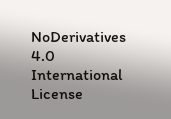NoDerivatives 4.0 International License